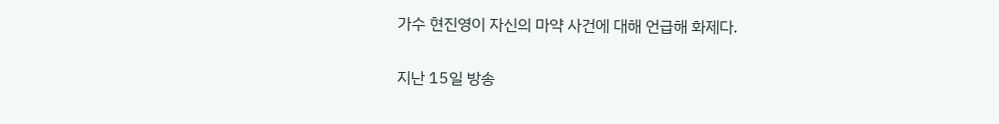가수 현진영이 자신의 마약 사건에 대해 언급해 화제다.

지난 15일 방송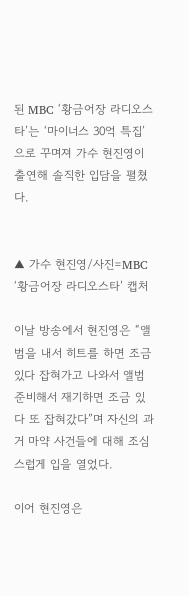된 MBC ‘황금어장 라디오스타’는 ‘마이너스 30억 특집’으로 꾸며져 가수 현진영이 출연해 솔직한 입담을 펼쳤다.


▲ 가수 현진영/사진=MBC ‘황금어장 라디오스타’ 캡처

이날 방송에서 현진영은 “앨범을 내서 히트를 하면 조금 있다 잡혀가고 나와서 앨범 준비해서 재기하면 조금 있다 또 잡혀갔다”며 자신의 과거 마약 사건들에 대해 조심스럽게 입을 열었다.

이어 현진영은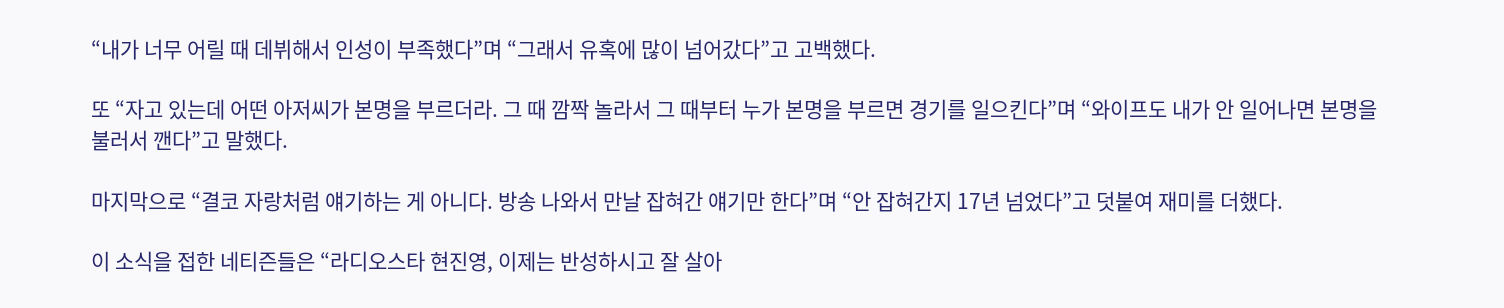“내가 너무 어릴 때 데뷔해서 인성이 부족했다”며 “그래서 유혹에 많이 넘어갔다”고 고백했다.

또 “자고 있는데 어떤 아저씨가 본명을 부르더라. 그 때 깜짝 놀라서 그 때부터 누가 본명을 부르면 경기를 일으킨다”며 “와이프도 내가 안 일어나면 본명을 불러서 깬다”고 말했다.

마지막으로 “결코 자랑처럼 얘기하는 게 아니다. 방송 나와서 만날 잡혀간 얘기만 한다”며 “안 잡혀간지 17년 넘었다”고 덧붙여 재미를 더했다.

이 소식을 접한 네티즌들은 “라디오스타 현진영, 이제는 반성하시고 잘 살아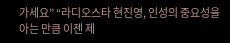가세요” “라디오스타 현진영, 인성의 중요성을 아는 만큼 이젠 제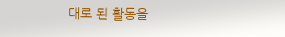대로 된 활동을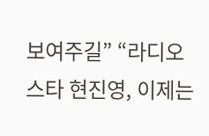보여주길” “라디오스타 현진영, 이제는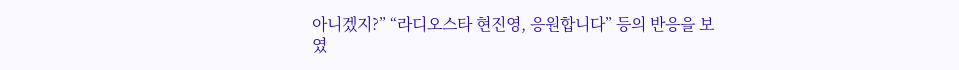아니겠지?” “라디오스타 현진영, 응원합니다” 등의 반응을 보였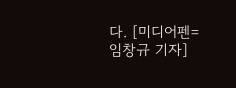다. [미디어펜=임창규 기자]